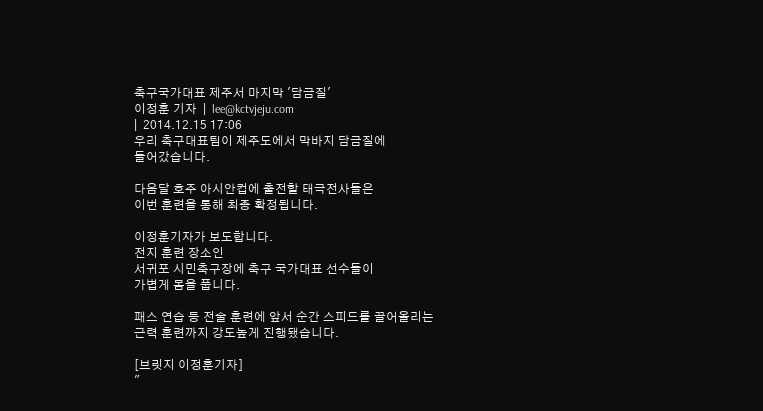축구국가대표 제주서 마지막 '담금질'
이정훈 기자  |  lee@kctvjeju.com
|  2014.12.15 17:06
우리 축구대표팀이 제주도에서 막바지 담금질에
들어갔습니다.

다음달 호주 아시안컵에 출전할 태극전사들은
이번 훈련을 통해 최종 확정됩니다.

이정훈기자가 보도합니다.
전지 훈련 장소인
서귀포 시민축구장에 축구 국가대표 선수들이
가볍게 몸을 풉니다.

패스 연습 등 전술 훈련에 앞서 순간 스피드를 끌어올리는
근력 훈련까지 강도높게 진행됐습니다.

[브릿지 이정훈기자]
"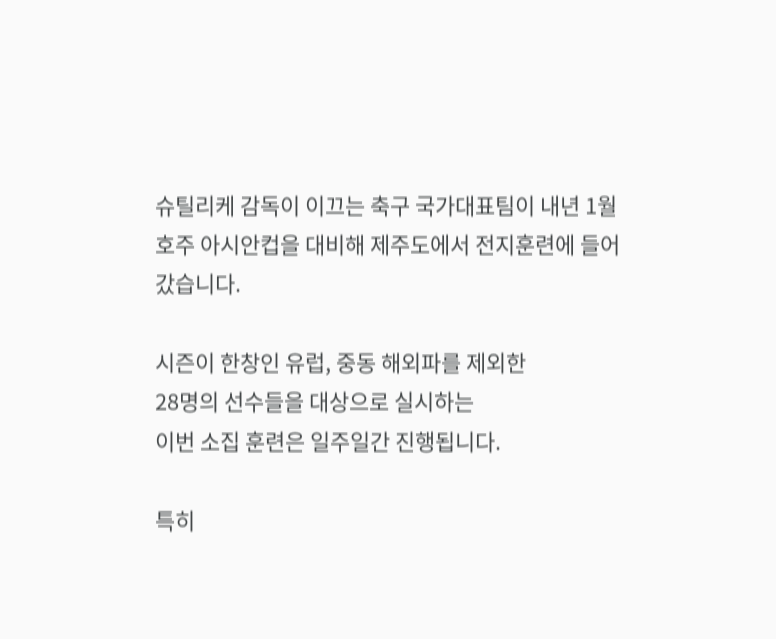슈틸리케 감독이 이끄는 축구 국가대표팀이 내년 1월 호주 아시안컵을 대비해 제주도에서 전지훈련에 들어갔습니다.

시즌이 한창인 유럽, 중동 해외파를 제외한
28명의 선수들을 대상으로 실시하는
이번 소집 훈련은 일주일간 진행됩니다.

특히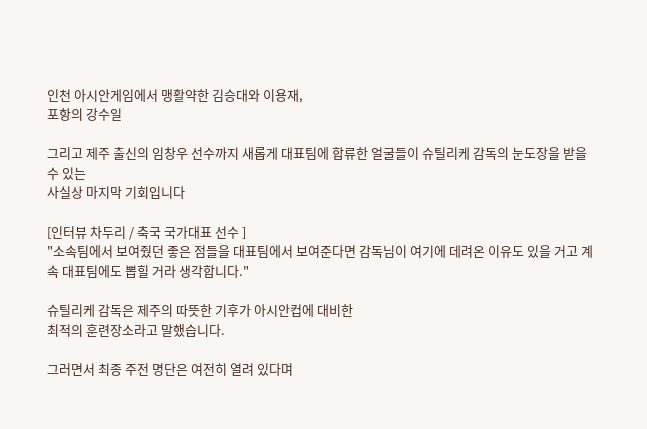인천 아시안게임에서 맹활약한 김승대와 이용재,
포항의 강수일

그리고 제주 출신의 임창우 선수까지 새롭게 대표팀에 합류한 얼굴들이 슈틸리케 감독의 눈도장을 받을 수 있는
사실상 마지막 기회입니다

[인터뷰 차두리 / 축국 국가대표 선수 ]
"소속팀에서 보여줬던 좋은 점들을 대표팀에서 보여준다면 감독님이 여기에 데려온 이유도 있을 거고 계속 대표팀에도 뽑힐 거라 생각합니다."

슈틸리케 감독은 제주의 따뜻한 기후가 아시안컵에 대비한
최적의 훈련장소라고 말했습니다.

그러면서 최종 주전 명단은 여전히 열려 있다며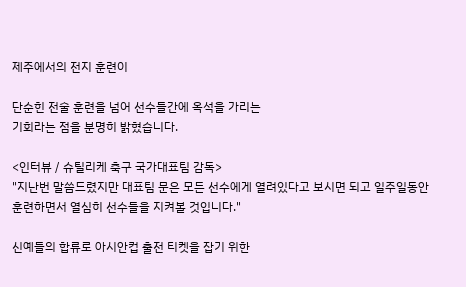제주에서의 전지 훈련이

단순힌 전술 훈련을 넘어 선수들간에 옥석을 가리는
기회라는 점을 분명히 밝혔습니다.

<인터뷰 / 슈틸리케 축구 국가대표팀 감독>
"지난번 말씀드렸지만 대표팀 문은 모든 선수에게 열려있다고 보시면 되고 일주일동안 훈련하면서 열심히 선수들을 지켜볼 것입니다."

신예들의 합류로 아시안컵 출전 티켓을 잡기 위한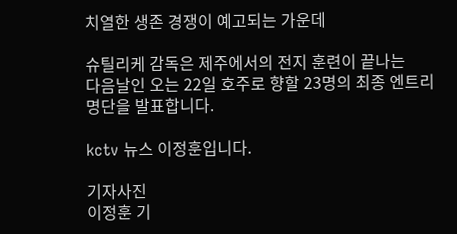치열한 생존 경쟁이 예고되는 가운데

슈틸리케 감독은 제주에서의 전지 훈련이 끝나는
다음날인 오는 22일 호주로 향할 23명의 최종 엔트리
명단을 발표합니다.

kctv 뉴스 이정훈입니다.

기자사진
이정훈 기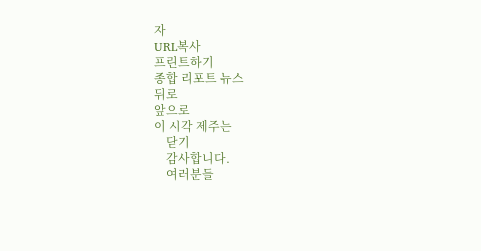자
URL복사
프린트하기
종합 리포트 뉴스
뒤로
앞으로
이 시각 제주는
    닫기
    감사합니다.
    여러분들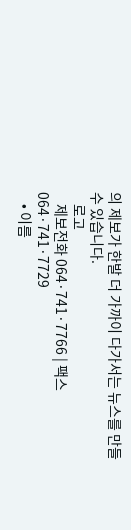의 제보가 한발 더 가까이 다가서는 뉴스를 만들 수 있습니다.
    로고
    제보전화 064·741·7766 | 팩스 064·741·7729
    • 이름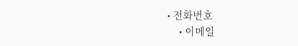• 전화번호
    • 이메일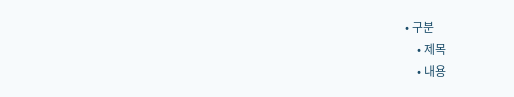• 구분
    • 제목
    • 내용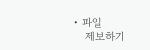• 파일
    제보하기